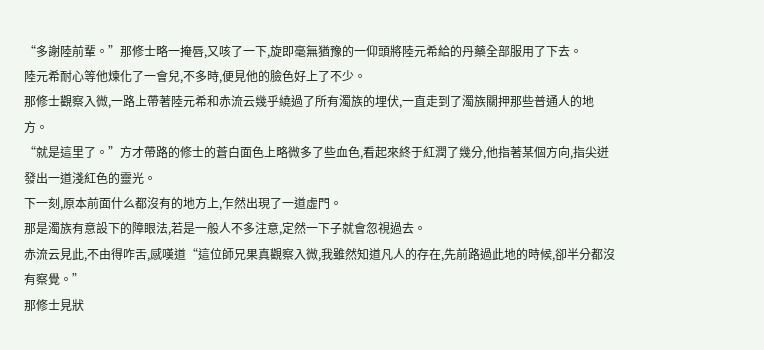“多謝陸前輩。”那修士略一掩唇,又咳了一下,旋即毫無猶豫的一仰頭將陸元希給的丹藥全部服用了下去。
陸元希耐心等他煉化了一會兒,不多時,便見他的臉色好上了不少。
那修士觀察入微,一路上帶著陸元希和赤流云幾乎繞過了所有濁族的埋伏,一直走到了濁族關押那些普通人的地方。
“就是這里了。”方才帶路的修士的蒼白面色上略微多了些血色,看起來終于紅潤了幾分,他指著某個方向,指尖迸發出一道淺紅色的靈光。
下一刻,原本前面什么都沒有的地方上,乍然出現了一道虛門。
那是濁族有意設下的障眼法,若是一般人不多注意,定然一下子就會忽視過去。
赤流云見此,不由得咋舌,感嘆道“這位師兄果真觀察入微,我雖然知道凡人的存在,先前路過此地的時候,卻半分都沒有察覺。”
那修士見狀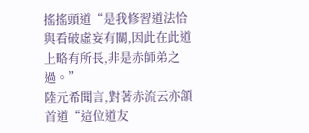搖搖頭道“是我修習道法恰與看破虛妄有關,因此在此道上略有所長,非是赤師弟之過。”
陸元希聞言,對著赤流云亦頷首道“這位道友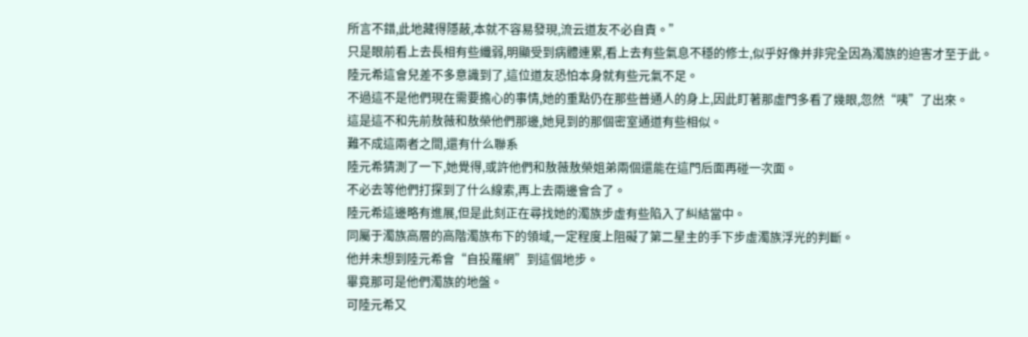所言不錯,此地藏得隱蔽,本就不容易發現,流云道友不必自責。”
只是眼前看上去長相有些纖弱,明顯受到病體連累,看上去有些氣息不穩的修士,似乎好像并非完全因為濁族的迫害才至于此。
陸元希這會兒差不多意識到了,這位道友恐怕本身就有些元氣不足。
不過這不是他們現在需要擔心的事情,她的重點仍在那些普通人的身上,因此盯著那虛門多看了幾眼,忽然“咦”了出來。
這是這不和先前敖薇和敖榮他們那邊,她見到的那個密室通道有些相似。
難不成這兩者之間,還有什么聯系
陸元希猜測了一下,她覺得,或許他們和敖薇敖榮姐弟兩個還能在這門后面再碰一次面。
不必去等他們打探到了什么線索,再上去兩邊會合了。
陸元希這邊略有進展,但是此刻正在尋找她的濁族步虛有些陷入了糾結當中。
同屬于濁族高層的高階濁族布下的領域,一定程度上阻礙了第二星主的手下步虛濁族浮光的判斷。
他并未想到陸元希會“自投羅網”到這個地步。
畢竟那可是他們濁族的地盤。
可陸元希又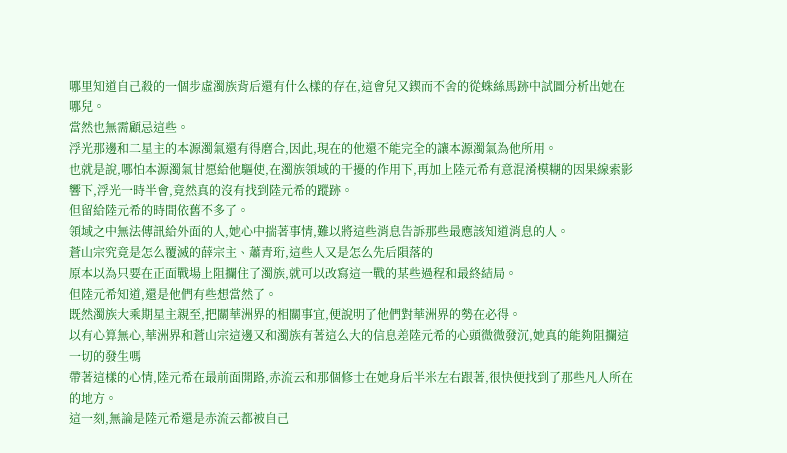哪里知道自己殺的一個步虛濁族背后還有什么樣的存在,這會兒又鍥而不舍的從蛛絲馬跡中試圖分析出她在哪兒。
當然也無需顧忌這些。
浮光那邊和二星主的本源濁氣還有得磨合,因此,現在的他還不能完全的讓本源濁氣為他所用。
也就是說,哪怕本源濁氣甘愿給他驅使,在濁族領域的干擾的作用下,再加上陸元希有意混淆模糊的因果線索影響下,浮光一時半會,竟然真的沒有找到陸元希的蹤跡。
但留給陸元希的時間依舊不多了。
領域之中無法傳訊給外面的人,她心中揣著事情,難以將這些消息告訴那些最應該知道消息的人。
蒼山宗究竟是怎么覆滅的薛宗主、蕭青珩,這些人又是怎么先后隕落的
原本以為只要在正面戰場上阻攔住了濁族,就可以改寫這一戰的某些過程和最終結局。
但陸元希知道,還是他們有些想當然了。
既然濁族大乘期星主親至,把關華洲界的相關事宜,便說明了他們對華洲界的勢在必得。
以有心算無心,華洲界和蒼山宗這邊又和濁族有著這么大的信息差陸元希的心頭微微發沉,她真的能夠阻攔這一切的發生嗎
帶著這樣的心情,陸元希在最前面開路,赤流云和那個修士在她身后半米左右跟著,很快便找到了那些凡人所在的地方。
這一刻,無論是陸元希還是赤流云都被自己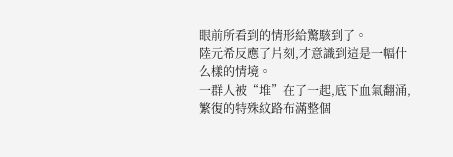眼前所看到的情形給驚駭到了。
陸元希反應了片刻,才意識到這是一幅什么樣的情境。
一群人被“堆”在了一起,底下血氣翻涌,繁復的特殊紋路布滿整個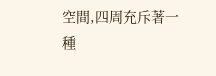空間,四周充斥著一種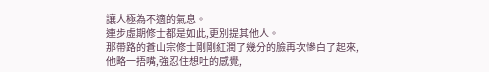讓人極為不適的氣息。
連步虛期修士都是如此,更別提其他人。
那帶路的蒼山宗修士剛剛紅潤了幾分的臉再次慘白了起來,他略一捂嘴,強忍住想吐的感覺,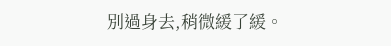別過身去,稍微緩了緩。